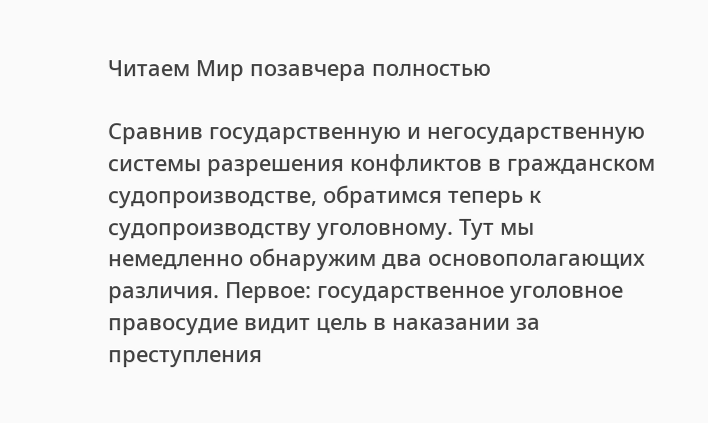Читаем Мир позавчера полностью

Сравнив государственную и негосударственную системы разрешения конфликтов в гражданском судопроизводстве, обратимся теперь к судопроизводству уголовному. Тут мы немедленно обнаружим два основополагающих различия. Первое: государственное уголовное правосудие видит цель в наказании за преступления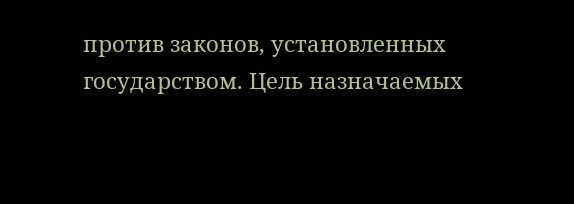против законов, установленных государством. Цель назначаемых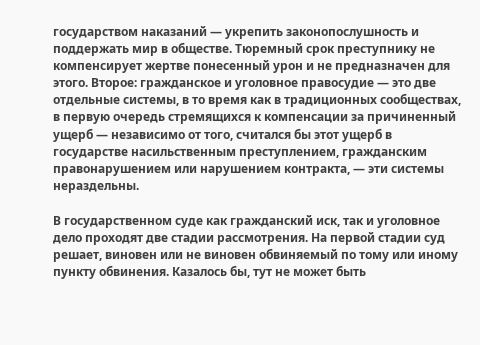государством наказаний — укрепить законопослушность и поддержать мир в обществе. Тюремный срок преступнику не компенсирует жертве понесенный урон и не предназначен для этого. Второе: гражданское и уголовное правосудие — это две отдельные системы, в то время как в традиционных сообществах, в первую очередь стремящихся к компенсации за причиненный ущерб — независимо от того, считался бы этот ущерб в государстве насильственным преступлением, гражданским правонарушением или нарушением контракта, — эти системы нераздельны.

В государственном суде как гражданский иск, так и уголовное дело проходят две стадии рассмотрения. На первой стадии суд решает, виновен или не виновен обвиняемый по тому или иному пункту обвинения. Казалось бы, тут не может быть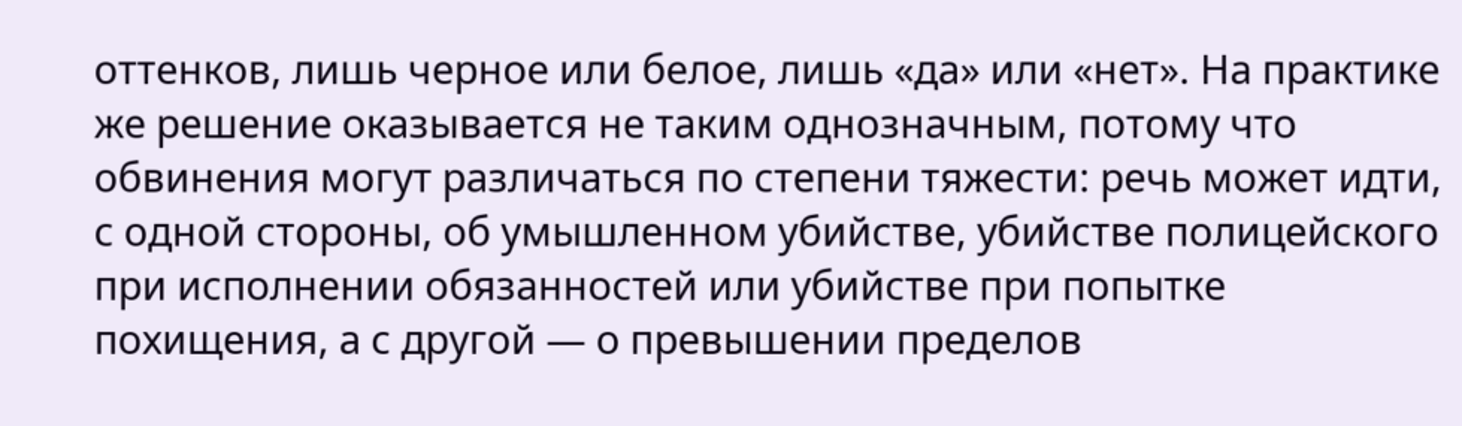оттенков, лишь черное или белое, лишь «да» или «нет». На практике же решение оказывается не таким однозначным, потому что обвинения могут различаться по степени тяжести: речь может идти, с одной стороны, об умышленном убийстве, убийстве полицейского при исполнении обязанностей или убийстве при попытке похищения, а с другой — о превышении пределов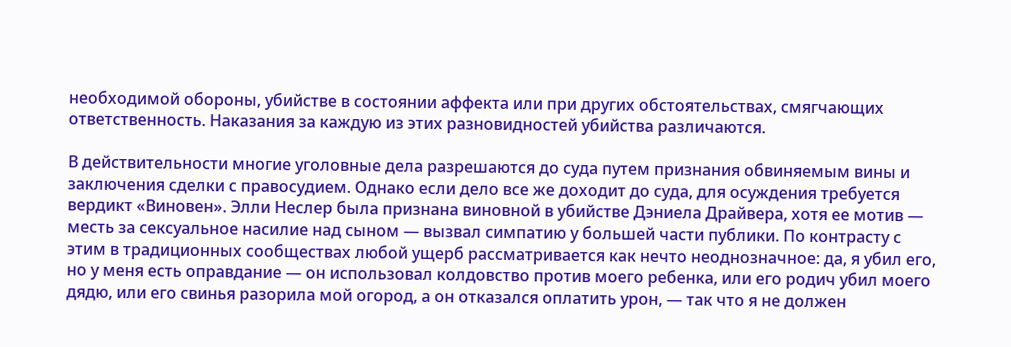необходимой обороны, убийстве в состоянии аффекта или при других обстоятельствах, смягчающих ответственность. Наказания за каждую из этих разновидностей убийства различаются.

В действительности многие уголовные дела разрешаются до суда путем признания обвиняемым вины и заключения сделки с правосудием. Однако если дело все же доходит до суда, для осуждения требуется вердикт «Виновен». Элли Неслер была признана виновной в убийстве Дэниела Драйвера, хотя ее мотив — месть за сексуальное насилие над сыном — вызвал симпатию у большей части публики. По контрасту с этим в традиционных сообществах любой ущерб рассматривается как нечто неоднозначное: да, я убил его, но у меня есть оправдание — он использовал колдовство против моего ребенка, или его родич убил моего дядю, или его свинья разорила мой огород, а он отказался оплатить урон, — так что я не должен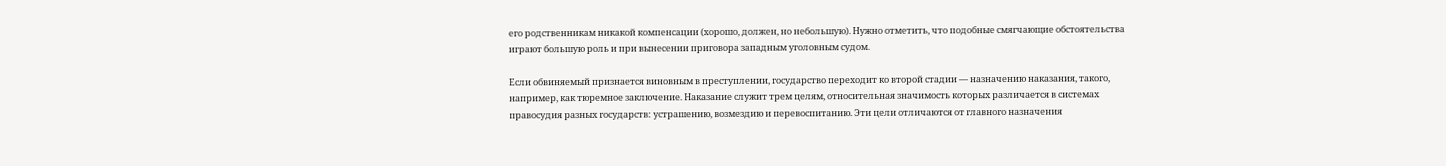его родственникам никакой компенсации (хорошо, должен, но небольшую). Нужно отметить, что подобные смягчающие обстоятельства играют большую роль и при вынесении приговора западным уголовным судом.

Если обвиняемый признается виновным в преступлении, государство переходит ко второй стадии — назначению наказания, такого, например, как тюремное заключение. Наказание служит трем целям, относительная значимость которых различается в системах правосудия разных государств: устрашению, возмездию и перевоспитанию. Эти цели отличаются от главного назначения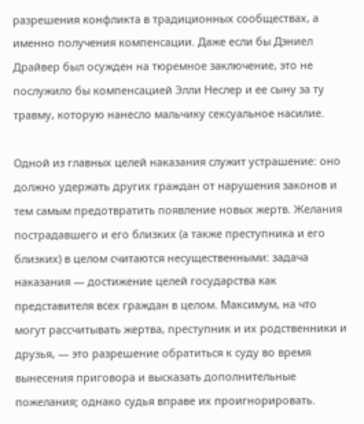разрешения конфликта в традиционных сообществах, а именно получения компенсации. Даже если бы Дэниел Драйвер был осужден на тюремное заключение, это не послужило бы компенсацией Элли Неслер и ее сыну за ту травму, которую нанесло мальчику сексуальное насилие.

Одной из главных целей наказания служит устрашение: оно должно удержать других граждан от нарушения законов и тем самым предотвратить появление новых жертв. Желания пострадавшего и его близких (а также преступника и его близких) в целом считаются несущественными: задача наказания — достижение целей государства как представителя всех граждан в целом. Максимум, на что могут рассчитывать жертва, преступник и их родственники и друзья, — это разрешение обратиться к суду во время вынесения приговора и высказать дополнительные пожелания; однако судья вправе их проигнорировать.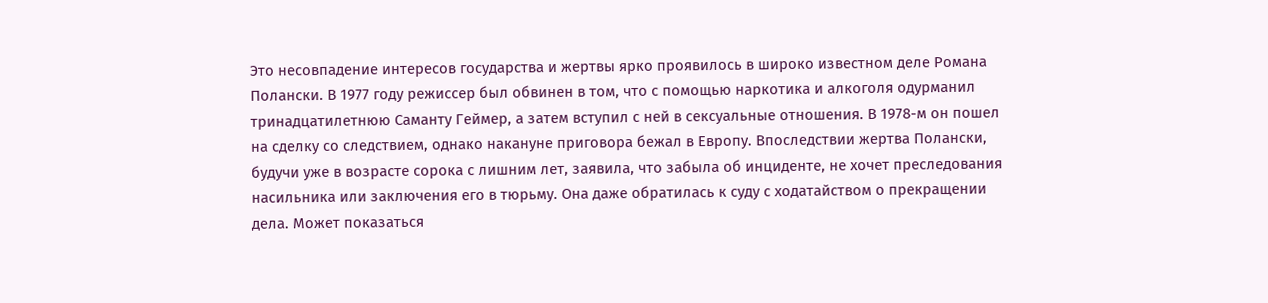Это несовпадение интересов государства и жертвы ярко проявилось в широко известном деле Романа Полански. В 1977 году режиссер был обвинен в том, что с помощью наркотика и алкоголя одурманил тринадцатилетнюю Саманту Геймер, а затем вступил с ней в сексуальные отношения. В 1978-м он пошел на сделку со следствием, однако накануне приговора бежал в Европу. Впоследствии жертва Полански, будучи уже в возрасте сорока с лишним лет, заявила, что забыла об инциденте, не хочет преследования насильника или заключения его в тюрьму. Она даже обратилась к суду с ходатайством о прекращении дела. Может показаться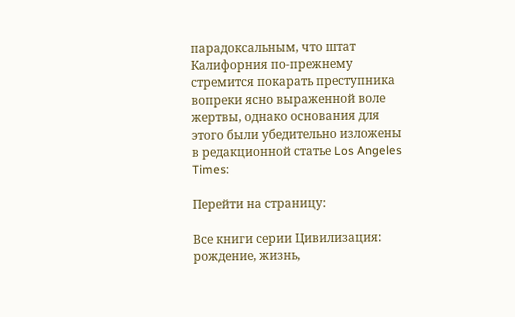парадоксальным, что штат Калифорния по-прежнему стремится покарать преступника вопреки ясно выраженной воле жертвы, однако основания для этого были убедительно изложены в редакционной статье Los Angeles Times:

Перейти на страницу:

Все книги серии Цивилизация: рождение, жизнь,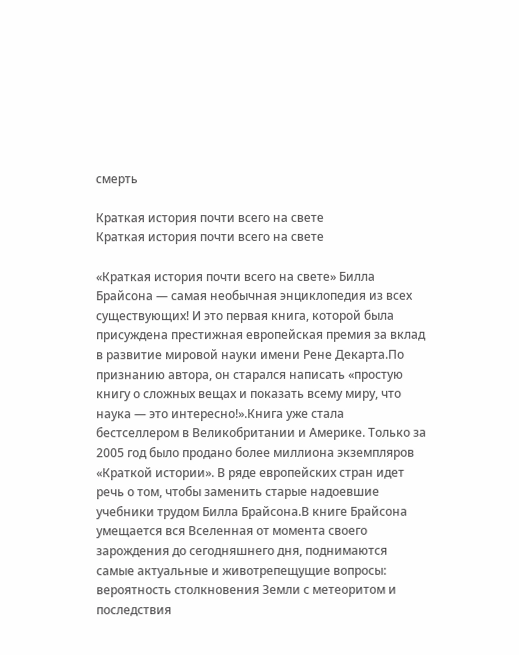смерть

Краткая история почти всего на свете
Краткая история почти всего на свете

«Краткая история почти всего на свете» Билла Брайсона — самая необычная энциклопедия из всех существующих! И это первая книга, которой была присуждена престижная европейская премия за вклад в развитие мировой науки имени Рене Декарта.По признанию автора, он старался написать «простую книгу о сложных вещах и показать всему миру, что наука — это интересно!».Книга уже стала бестселлером в Великобритании и Америке. Только за 2005 год было продано более миллиона экземпляров «Краткой истории». В ряде европейских стран идет речь о том, чтобы заменить старые надоевшие учебники трудом Билла Брайсона.В книге Брайсона умещается вся Вселенная от момента своего зарождения до сегодняшнего дня, поднимаются самые актуальные и животрепещущие вопросы: вероятность столкновения Земли с метеоритом и последствия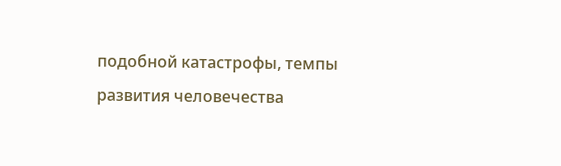подобной катастрофы, темпы развития человечества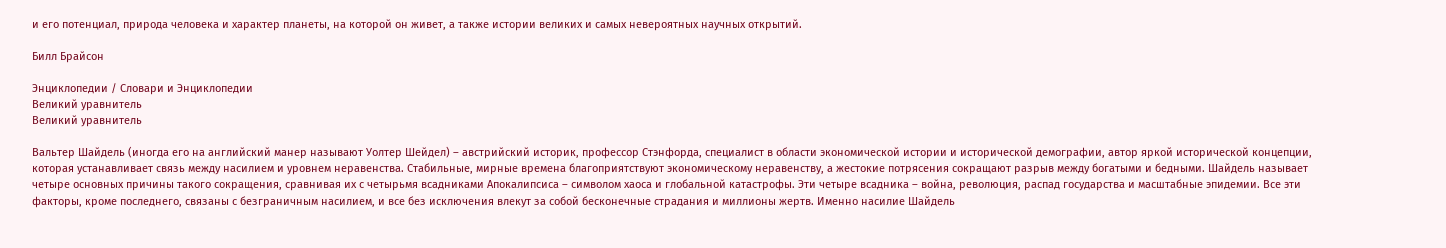и его потенциал, природа человека и характер планеты, на которой он живет, а также истории великих и самых невероятных научных открытий.

Билл Брайсон

Энциклопедии / Словари и Энциклопедии
Великий уравнитель
Великий уравнитель

Вальтер Шайдель (иногда его на английский манер называют Уолтер Шейдел) – австрийский историк, профессор Стэнфорда, специалист в области экономической истории и исторической демографии, автор яркой исторической концепции, которая устанавливает связь между насилием и уровнем неравенства. Стабильные, мирные времена благоприятствуют экономическому неравенству, а жестокие потрясения сокращают разрыв между богатыми и бедными. Шайдель называет четыре основных причины такого сокращения, сравнивая их с четырьмя всадниками Апокалипсиса – символом хаоса и глобальной катастрофы. Эти четыре всадника – война, революция, распад государства и масштабные эпидемии. Все эти факторы, кроме последнего, связаны с безграничным насилием, и все без исключения влекут за собой бесконечные страдания и миллионы жертв. Именно насилие Шайдель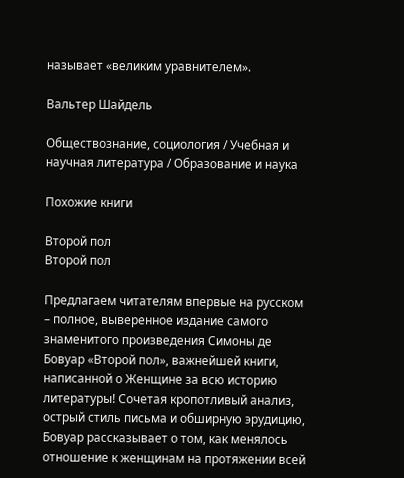называет «великим уравнителем».

Вальтер Шайдель

Обществознание, социология / Учебная и научная литература / Образование и наука

Похожие книги

Второй пол
Второй пол

Предлагаем читателям впервые на русском – полное, выверенное издание самого знаменитого произведения Симоны де Бовуар «Второй пол», важнейшей книги, написанной о Женщине за всю историю литературы! Сочетая кропотливый анализ, острый стиль письма и обширную эрудицию, Бовуар рассказывает о том, как менялось отношение к женщинам на протяжении всей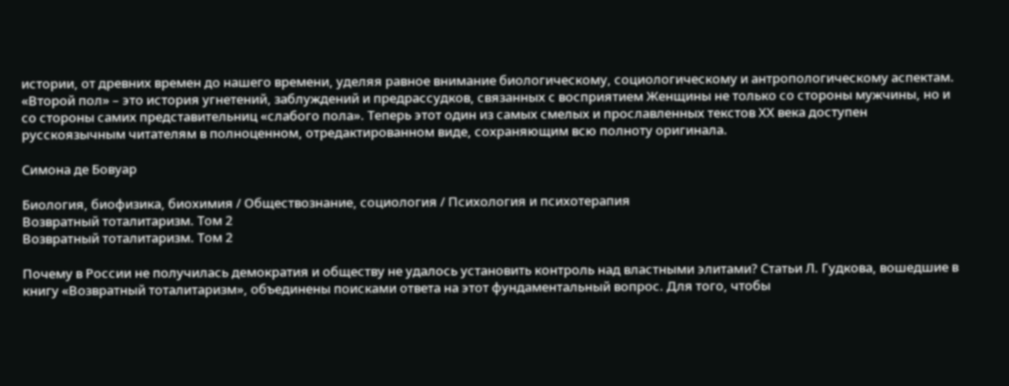истории, от древних времен до нашего времени, уделяя равное внимание биологическому, социологическому и антропологическому аспектам. «Второй пол» – это история угнетений, заблуждений и предрассудков, связанных с восприятием Женщины не только со стороны мужчины, но и со стороны самих представительниц «слабого пола». Теперь этот один из самых смелых и прославленных текстов ХХ века доступен русскоязычным читателям в полноценном, отредактированном виде, сохраняющим всю полноту оригинала.

Симона де Бовуар

Биология, биофизика, биохимия / Обществознание, социология / Психология и психотерапия
Возвратный тоталитаризм. Том 2
Возвратный тоталитаризм. Том 2

Почему в России не получилась демократия и обществу не удалось установить контроль над властными элитами? Статьи Л. Гудкова, вошедшие в книгу «Возвратный тоталитаризм», объединены поисками ответа на этот фундаментальный вопрос. Для того, чтобы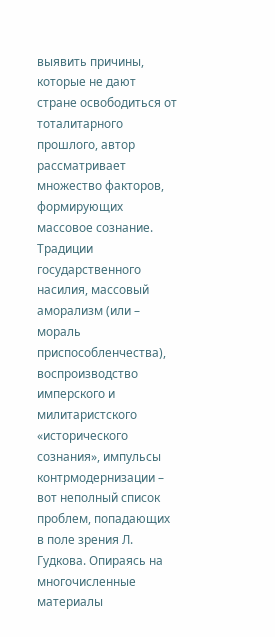выявить причины, которые не дают стране освободиться от тоталитарного прошлого, автор рассматривает множество факторов, формирующих массовое сознание. Традиции государственного насилия, массовый аморализм (или – мораль приспособленчества), воспроизводство имперского и милитаристского «исторического сознания», импульсы контрмодернизации – вот неполный список проблем, попадающих в поле зрения Л. Гудкова. Опираясь на многочисленные материалы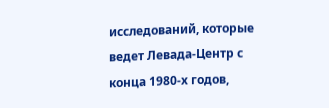исследований, которые ведет Левада-Центр с конца 1980-х годов,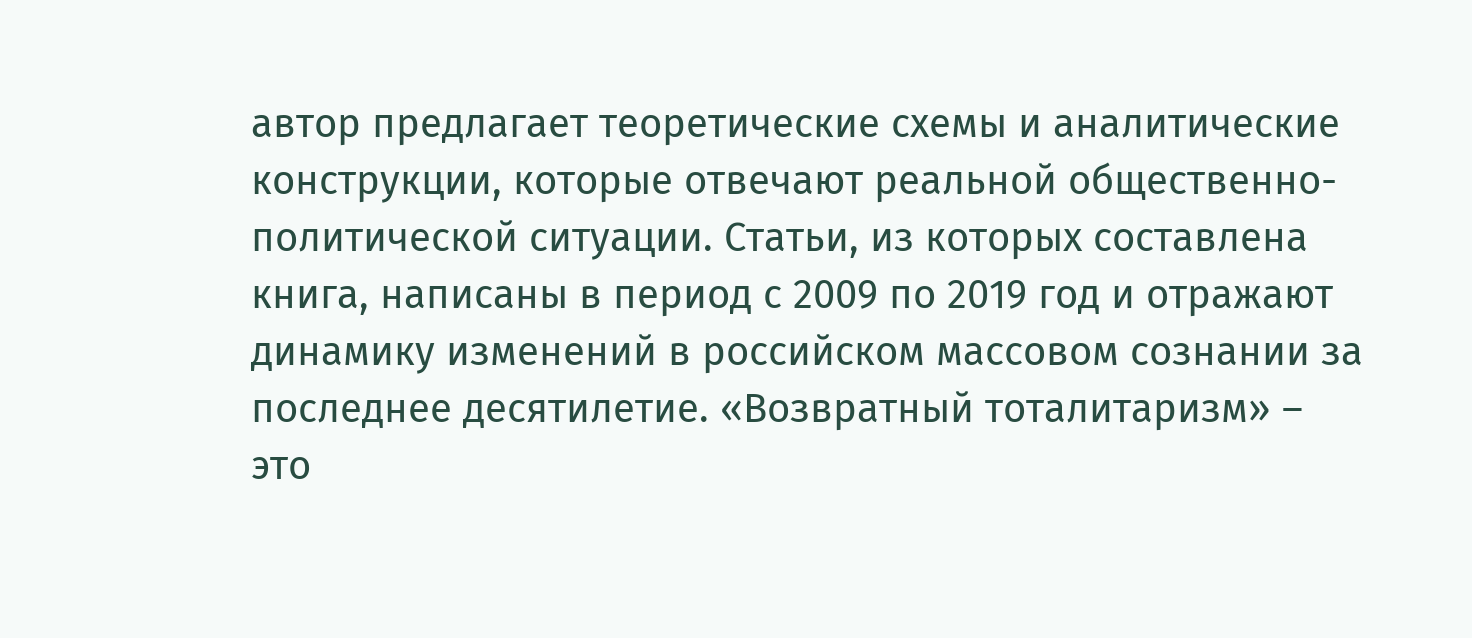автор предлагает теоретические схемы и аналитические конструкции, которые отвечают реальной общественно-политической ситуации. Статьи, из которых составлена книга, написаны в период с 2009 по 2019 год и отражают динамику изменений в российском массовом сознании за последнее десятилетие. «Возвратный тоталитаризм» – это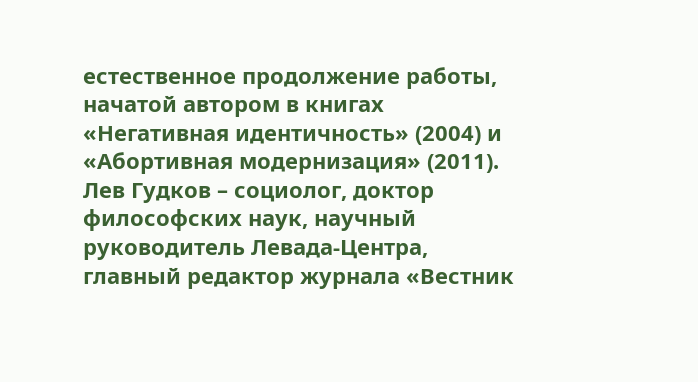естественное продолжение работы, начатой автором в книгах «Негативная идентичность» (2004) и «Абортивная модернизация» (2011). Лев Гудков – социолог, доктор философских наук, научный руководитель Левада-Центра, главный редактор журнала «Вестник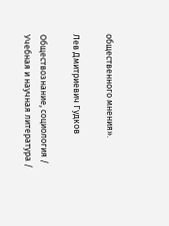общественного мнения».

Лев Дмитриевич Гудков

Обществознание, социология / Учебная и научная литература /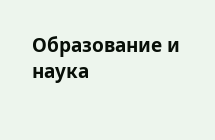Образование и наука